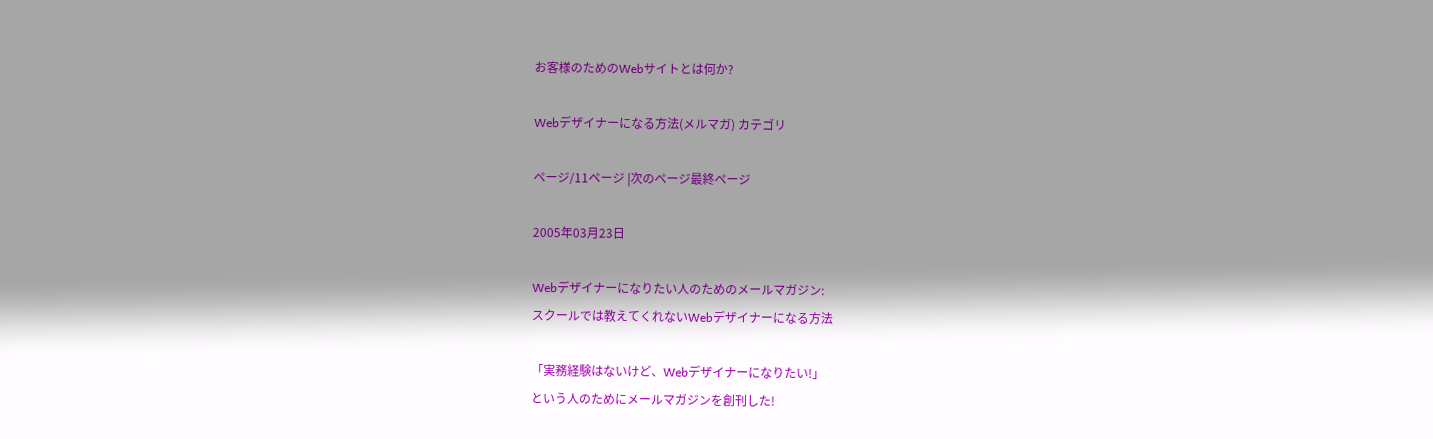お客様のためのWebサイトとは何か?

Webデザイナーになる方法(メルマガ) カテゴリ

ページ/11ページ |次のページ最終ページ

2005年03月23日

Webデザイナーになりたい人のためのメールマガジン:
スクールでは教えてくれないWebデザイナーになる方法

「実務経験はないけど、Webデザイナーになりたい!」
という人のためにメールマガジンを創刊した!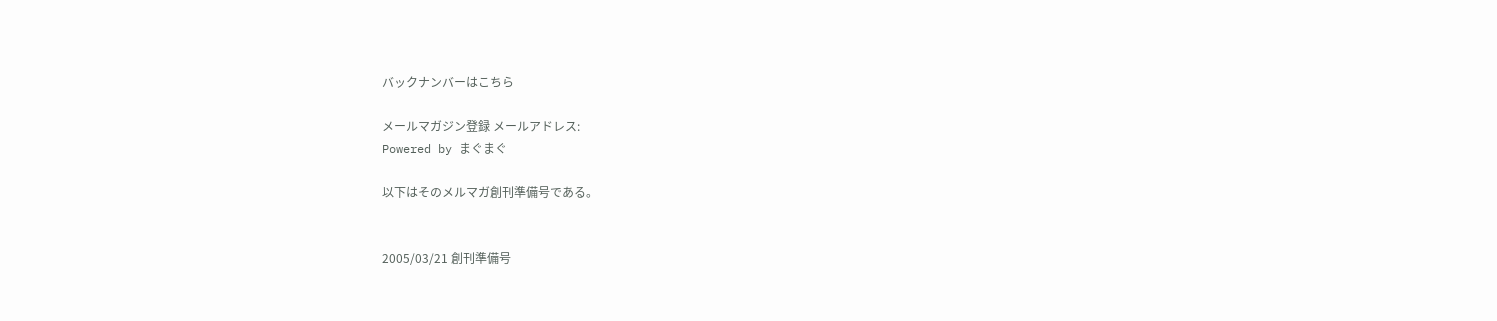バックナンバーはこちら

メールマガジン登録 メールアドレス:
Powered by まぐまぐ

以下はそのメルマガ創刊準備号である。


2005/03/21 創刊準備号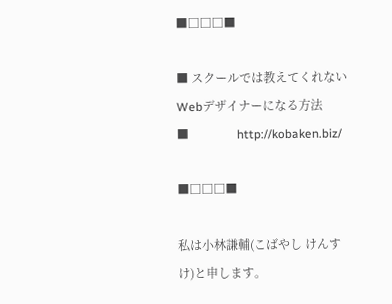■□□□■

■ スクールでは教えてくれないWebデザイナーになる方法
■                http://kobaken.biz/

■□□□■

私は小林謙輔(こばやし けんすけ)と申します。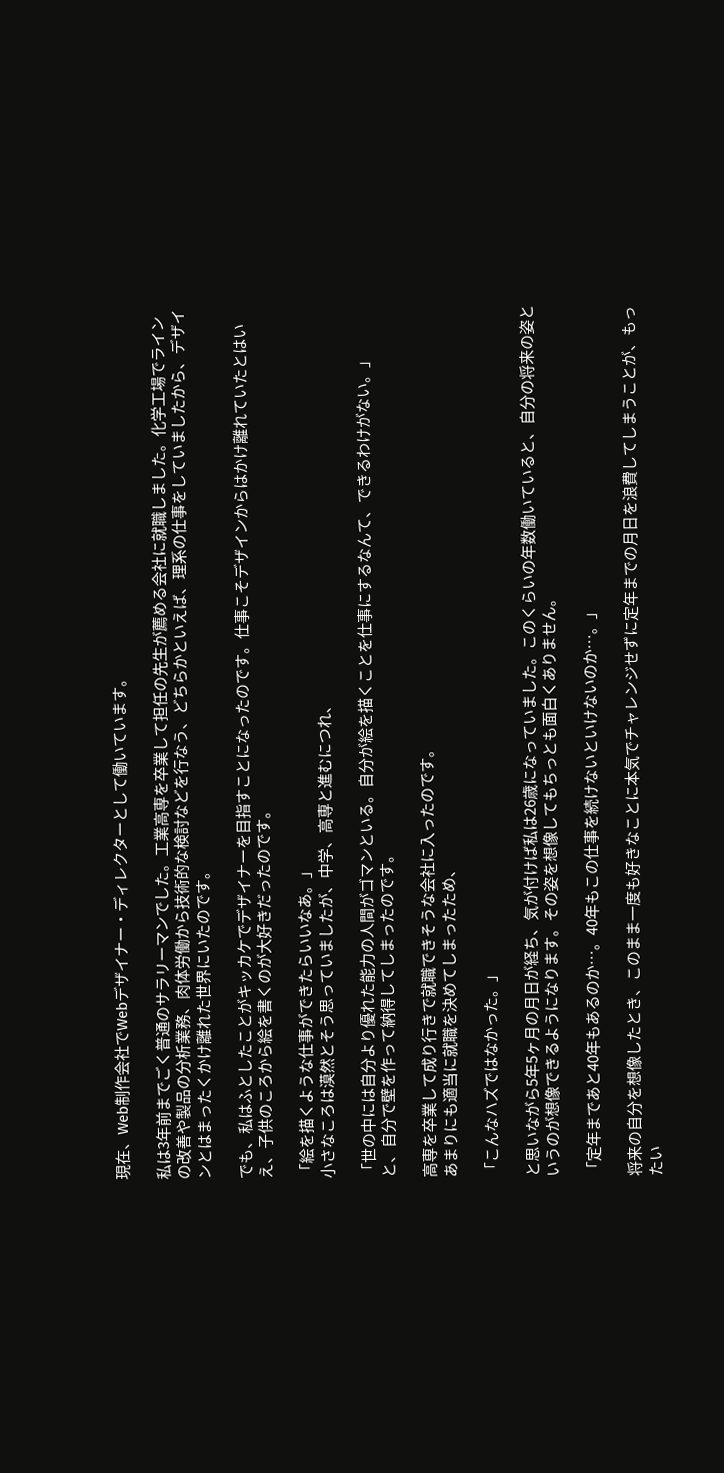現在、Web制作会社でWebデザイナー・ディレクターとして働いています。

私は3年前までごく普通のサラリーマンでした。工業高専を卒業して担任の先生が薦める会社に就職しました。化学工場でラインの改善や製品の分析業務、肉体労働から技術的な検討などを行なう、どちらかといえば、理系の仕事をしていましたから、デザインとはまったくかけ離れた世界にいたのです。

でも、私はふとしたことがキッカケでデザイナーを目指すことになったのです。仕事こそデザインからはかけ離れていたとはいえ、子供のころから絵を書くのが大好きだったのです。

「絵を描くような仕事ができたらいいなあ。」
小さなころは漠然とそう思っていましたが、中学、高専と進むにつれ、

「世の中には自分より優れた能力の人間がゴマンといる。自分が絵を描くことを仕事にするなんて、できるわけがない。」
と、自分で壁を作って納得してしまったのです。

高専を卒業して成り行きで就職できそうな会社に入ったのです。
あまりにも適当に就職を決めてしまったため、

「こんなハズではなかった。」

と思いながら5年5ヶ月の月日が経ち、気が付けば私は26歳になっていました。このくらいの年数働いていると、自分の将来の姿というのが想像できるようになります。その姿を想像してもちっとも面白くありません。

「定年まであと40年もあるのか…。40年もこの仕事を続けないといけないのか…。」

将来の自分を想像したとき、このまま一度も好きなことに本気でチャレンジせずに定年までの月日を浪費してしまうことが、もったい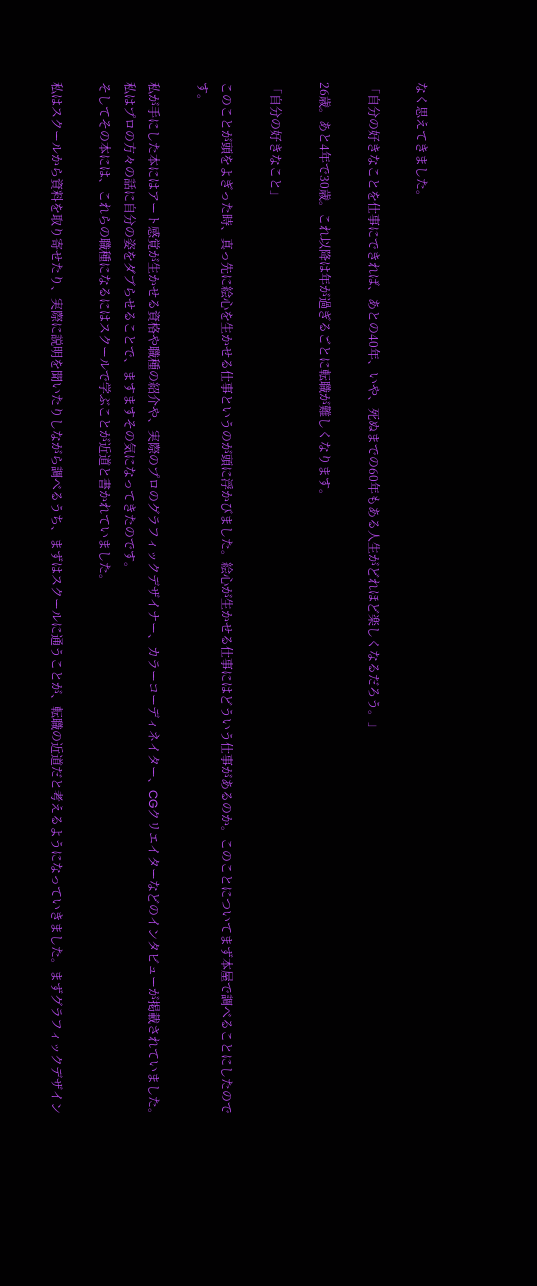なく思えてきました。

「自分の好きなことを仕事にできれば、あとの40年、いや、死ぬまでの60年もある人生がどれほど楽しくなるだろう。」

26歳。あと4年で30歳。これ以降は年が過ぎるごとに転職が難しくなります。

「自分の好きなこと」

このことが頭をよぎった時、真っ先に絵心を生かせる仕事というのが頭に浮かびました。絵心が生かせる仕事にはどういう仕事があるのか。このことについてまず本屋で調べることにしたのです。

私が手にした本にはアート感覚が生かせる資格や職種の紹介や、実際のプロのグラフィックデザイナー、カラーコーディネイター、CGクリエイターなどのインタビューが掲載されていました。私はプロの方々の話に自分の姿をダブらせることで、ますますその気になってきたのです。
そしてその本には、これらの職種になるにはスクールで学ぶことが近道と書かれていました。

私はスクールから資料を取り寄せたり、実際に説明を聞いたりしながら調べるうち、まずはスクールに通うことが、転職の近道だと考えるようになっていきました。まずグラフィックデザイン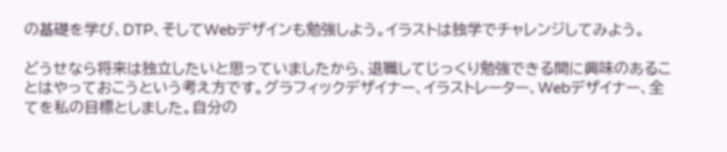の基礎を学び、DTP、そしてWebデザインも勉強しよう。イラストは独学でチャレンジしてみよう。

どうせなら将来は独立したいと思っていましたから、退職してじっくり勉強できる間に興味のあることはやっておこうという考え方です。グラフィックデザイナー、イラストレーター、Webデザイナー、全てを私の目標としました。自分の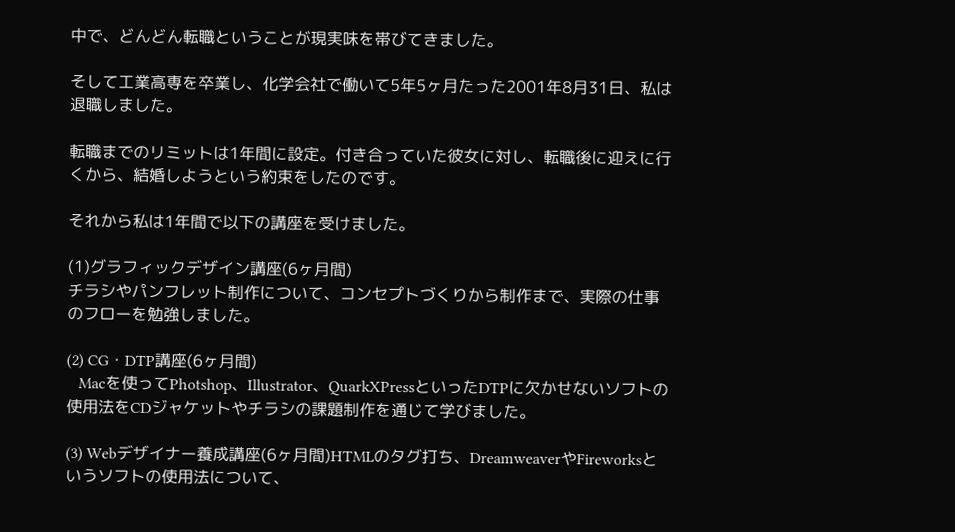中で、どんどん転職ということが現実味を帯びてきました。

そして工業高専を卒業し、化学会社で働いて5年5ヶ月たった2001年8月31日、私は退職しました。

転職までのリミットは1年間に設定。付き合っていた彼女に対し、転職後に迎えに行くから、結婚しようという約束をしたのです。

それから私は1年間で以下の講座を受けました。

(1)グラフィックデザイン講座(6ヶ月間)
チラシやパンフレット制作について、コンセプトづくりから制作まで、実際の仕事のフローを勉強しました。

(2) CG・DTP講座(6ヶ月間)
   Macを使ってPhotshop、Illustrator、QuarkXPressといったDTPに欠かせないソフトの使用法をCDジャケットやチラシの課題制作を通じて学びました。

(3) Webデザイナー養成講座(6ヶ月間)HTMLのタグ打ち、DreamweaverやFireworksというソフトの使用法について、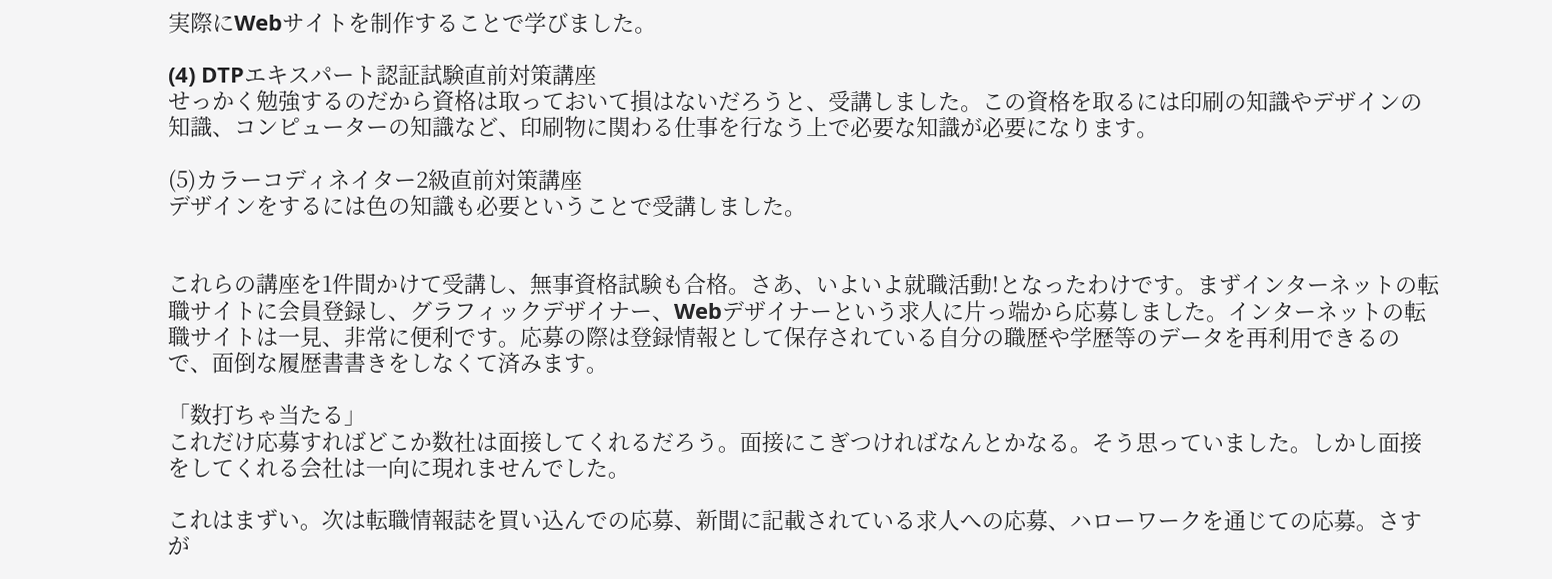実際にWebサイトを制作することで学びました。

(4) DTPエキスパート認証試験直前対策講座
せっかく勉強するのだから資格は取っておいて損はないだろうと、受講しました。この資格を取るには印刷の知識やデザインの知識、コンピューターの知識など、印刷物に関わる仕事を行なう上で必要な知識が必要になります。

(5)カラーコディネイター2級直前対策講座
デザインをするには色の知識も必要ということで受講しました。


これらの講座を1件間かけて受講し、無事資格試験も合格。さあ、いよいよ就職活動!となったわけです。まずインターネットの転職サイトに会員登録し、グラフィックデザイナー、Webデザイナーという求人に片っ端から応募しました。インターネットの転職サイトは一見、非常に便利です。応募の際は登録情報として保存されている自分の職歴や学歴等のデータを再利用できるので、面倒な履歴書書きをしなくて済みます。

「数打ちゃ当たる」
これだけ応募すればどこか数社は面接してくれるだろう。面接にこぎつければなんとかなる。そう思っていました。しかし面接をしてくれる会社は一向に現れませんでした。

これはまずい。次は転職情報誌を買い込んでの応募、新聞に記載されている求人への応募、ハローワークを通じての応募。さすが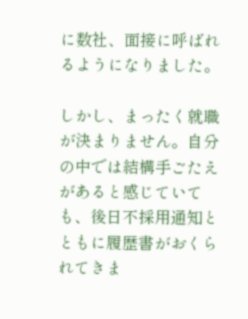に数社、面接に呼ばれるようになりました。

しかし、まったく就職が決まりません。自分の中では結構手ごたえがあると感じていても、後日不採用通知とともに履歴書がおくられてきま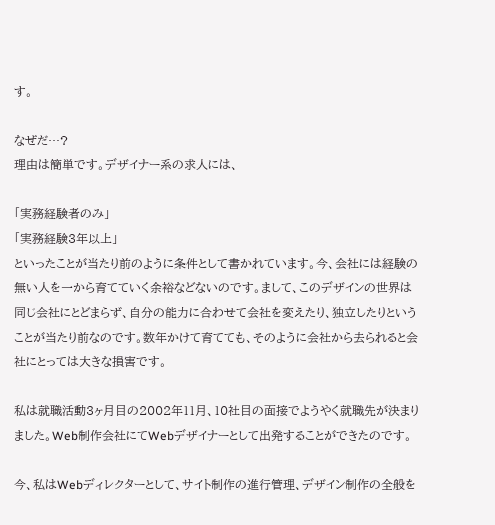す。

なぜだ…?
理由は簡単です。デザイナー系の求人には、

「実務経験者のみ」
「実務経験3年以上」
といったことが当たり前のように条件として書かれています。今、会社には経験の無い人を一から育てていく余裕などないのです。まして、このデザインの世界は同じ会社にとどまらず、自分の能力に合わせて会社を変えたり、独立したりということが当たり前なのです。数年かけて育てても、そのように会社から去られると会社にとっては大きな損害です。

私は就職活動3ヶ月目の2002年11月、10社目の面接でようやく就職先が決まりました。Web制作会社にてWebデザイナーとして出発することができたのです。

今、私はWebディレクターとして、サイト制作の進行管理、デザイン制作の全般を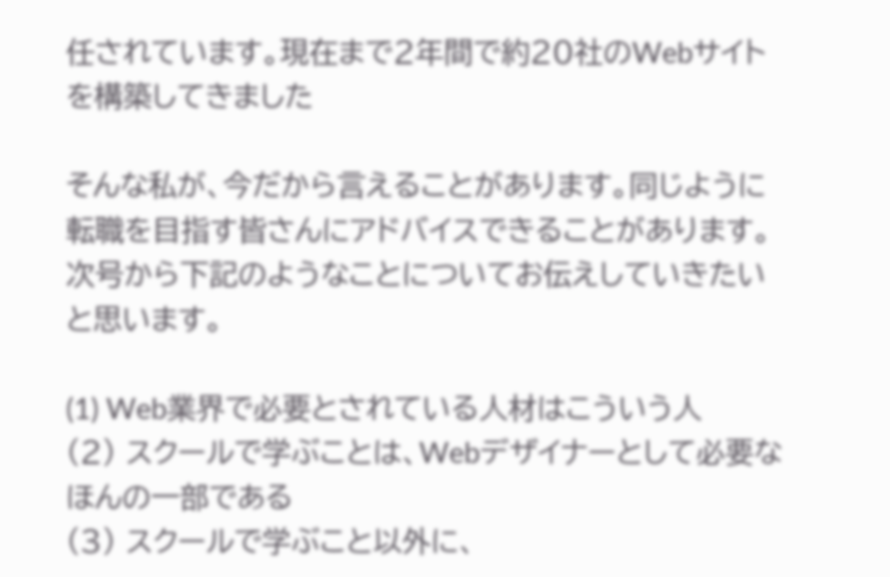任されています。現在まで2年間で約20社のWebサイトを構築してきました

そんな私が、今だから言えることがあります。同じように転職を目指す皆さんにアドバイスできることがあります。
次号から下記のようなことについてお伝えしていきたいと思います。

(1) Web業界で必要とされている人材はこういう人
(2) スクールで学ぶことは、Webデザイナーとして必要なほんの一部である
(3) スクールで学ぶこと以外に、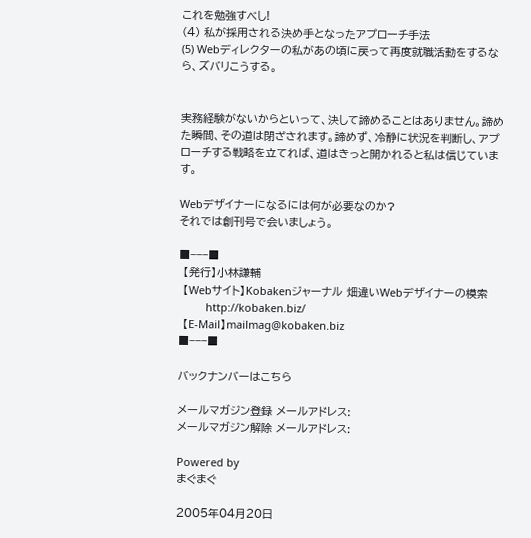これを勉強すべし!
(4) 私が採用される決め手となったアプローチ手法
(5) Webディレクターの私があの頃に戻って再度就職活動をするなら、ズバリこうする。


実務経験がないからといって、決して諦めることはありません。諦めた瞬間、その道は閉ざされます。諦めず、冷静に状況を判断し、アプローチする戦略を立てれば、道はきっと開かれると私は信じています。

Webデザイナーになるには何が必要なのか?
それでは創刊号で会いましょう。

■−−−■
 【発行】小林謙輔
 【Webサイト】Kobakenジャーナル 畑違いWebデザイナーの模索
         http://kobaken.biz/
 【E-Mail】mailmag@kobaken.biz
■−−−■

バックナンバーはこちら

メールマガジン登録 メールアドレス:
メールマガジン解除 メールアドレス:

Powered by
まぐまぐ

2005年04月20日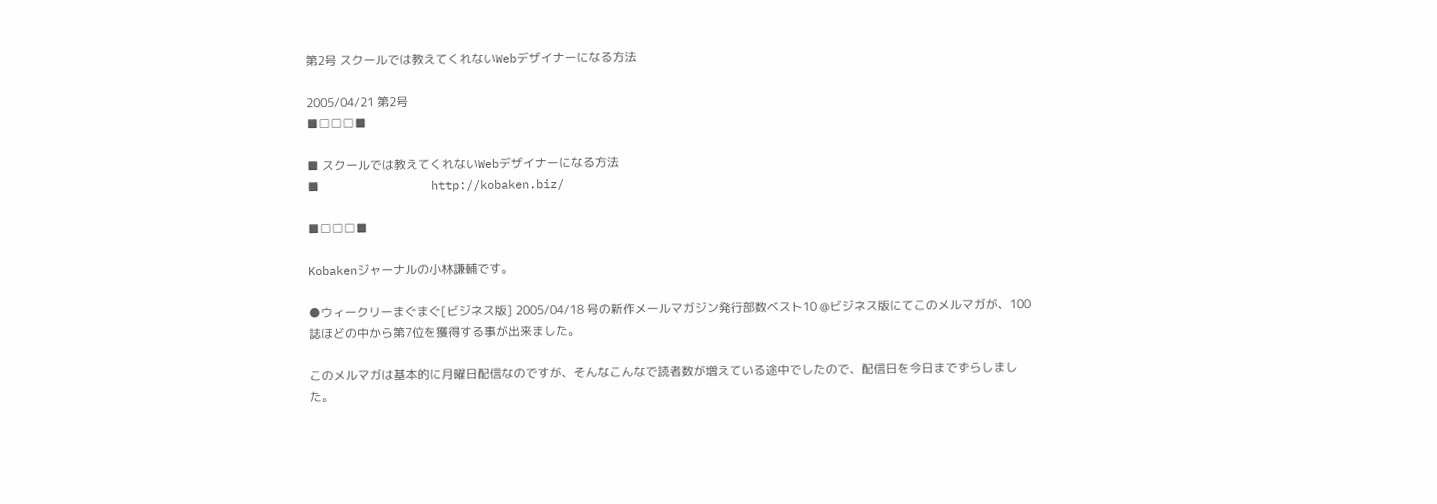第2号 スクールでは教えてくれないWebデザイナーになる方法

2005/04/21 第2号
■□□□■

■ スクールでは教えてくれないWebデザイナーになる方法
■                http://kobaken.biz/

■□□□■

Kobakenジャーナルの小林謙輔です。

●ウィークリーまぐまぐ[ビジネス版] 2005/04/18 号の新作メールマガジン発行部数ベスト10 @ビジネス版にてこのメルマガが、100誌ほどの中から第7位を獲得する事が出来ました。

このメルマガは基本的に月曜日配信なのですが、そんなこんなで読者数が増えている途中でしたので、配信日を今日までずらしました。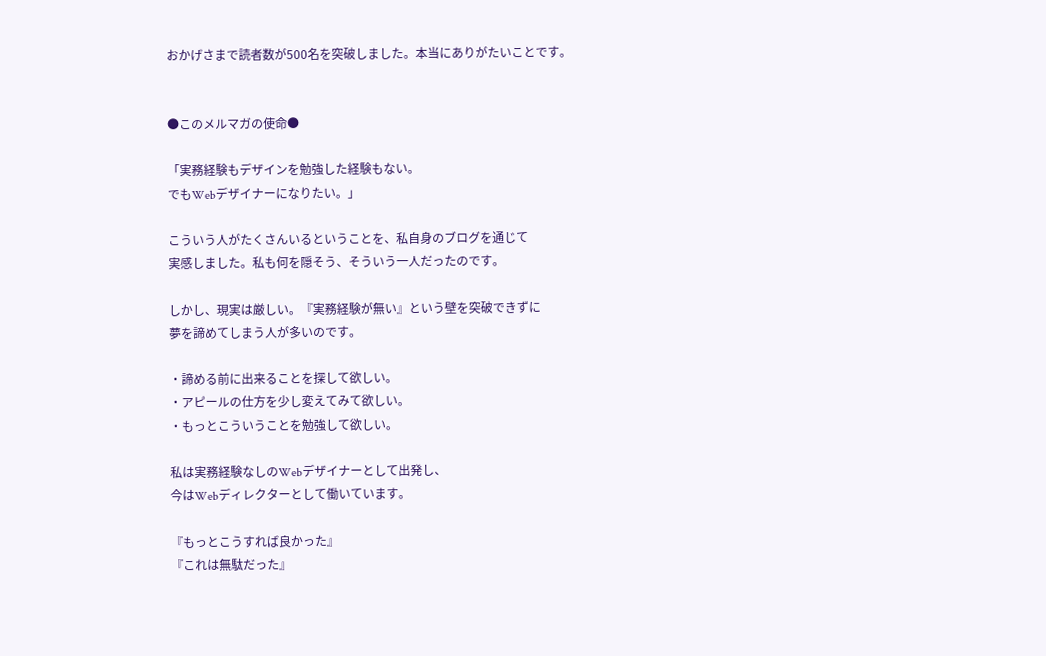おかげさまで読者数が500名を突破しました。本当にありがたいことです。


●このメルマガの使命●

「実務経験もデザインを勉強した経験もない。
でもWebデザイナーになりたい。」

こういう人がたくさんいるということを、私自身のブログを通じて
実感しました。私も何を隠そう、そういう一人だったのです。

しかし、現実は厳しい。『実務経験が無い』という壁を突破できずに
夢を諦めてしまう人が多いのです。

・諦める前に出来ることを探して欲しい。
・アピールの仕方を少し変えてみて欲しい。
・もっとこういうことを勉強して欲しい。

私は実務経験なしのWebデザイナーとして出発し、
今はWebディレクターとして働いています。

『もっとこうすれば良かった』
『これは無駄だった』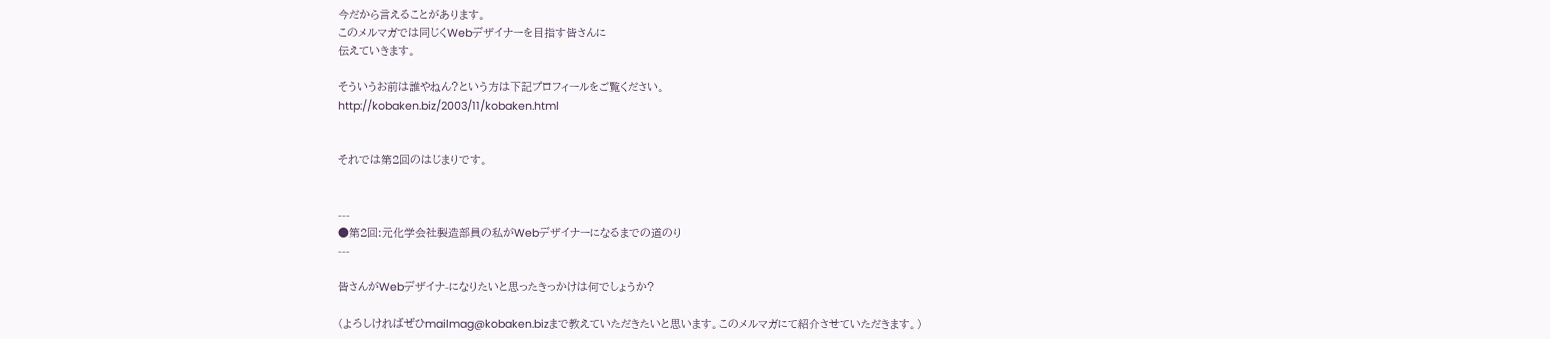今だから言えることがあります。
このメルマガでは同じくWebデザイナーを目指す皆さんに
伝えていきます。

そういうお前は誰やねん?という方は下記プロフィールをご覧ください。
http://kobaken.biz/2003/11/kobaken.html


それでは第2回のはじまりです。


---
●第2回:元化学会社製造部員の私がWebデザイナーになるまでの道のり
---

皆さんがWebデザイナ-になりたいと思ったきっかけは何でしょうか?

(よろしければぜひmailmag@kobaken.bizまで教えていただきたいと思います。このメルマガにて紹介させていただきます。)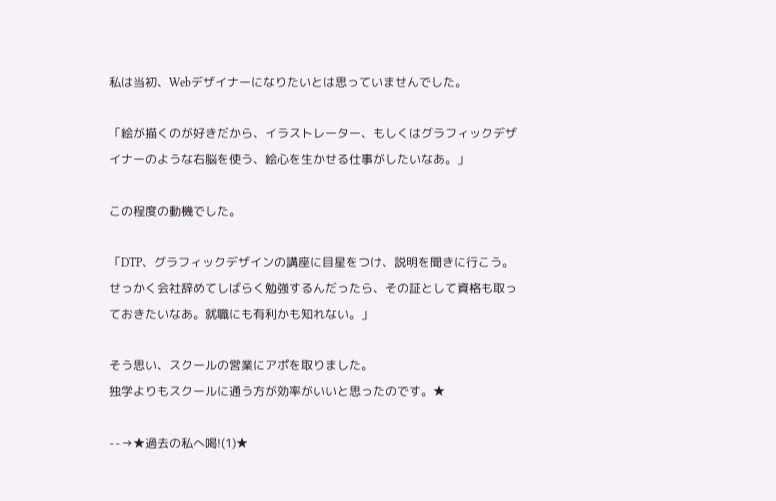私は当初、Webデザイナーになりたいとは思っていませんでした。

「絵が描くのが好きだから、イラストレーター、もしくはグラフィックデザイナーのような右脳を使う、絵心を生かせる仕事がしたいなあ。」

この程度の動機でした。

「DTP、グラフィックデザインの講座に目星をつけ、説明を聞きに行こう。せっかく会社辞めてしばらく勉強するんだったら、その証として資格も取っておきたいなあ。就職にも有利かも知れない。」

そう思い、スクールの営業にアポを取りました。
独学よりもスクールに通う方が効率がいいと思ったのです。★

--→★過去の私へ喝!(1)★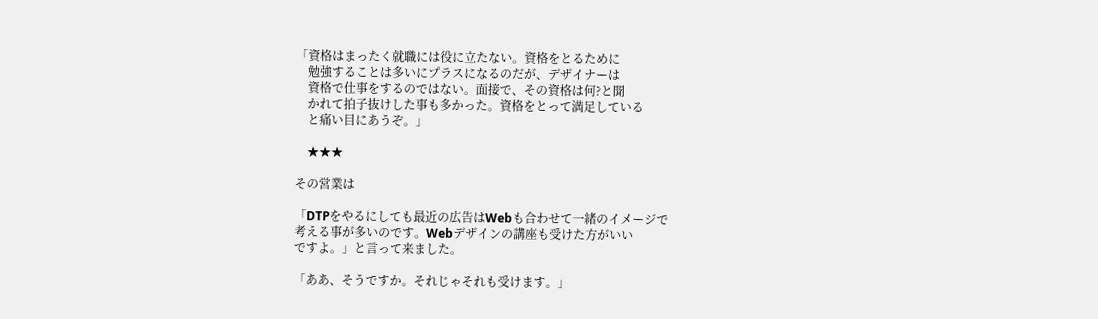「資格はまったく就職には役に立たない。資格をとるために
    勉強することは多いにプラスになるのだが、デザイナーは
    資格で仕事をするのではない。面接で、その資格は何?と聞
    かれて拍子抜けした事も多かった。資格をとって満足している
    と痛い目にあうぞ。」

    ★★★

その営業は

「DTPをやるにしても最近の広告はWebも合わせて一緒のイメージで
考える事が多いのです。Webデザインの講座も受けた方がいい
ですよ。」と言って来ました。

「ああ、そうですか。それじゃそれも受けます。」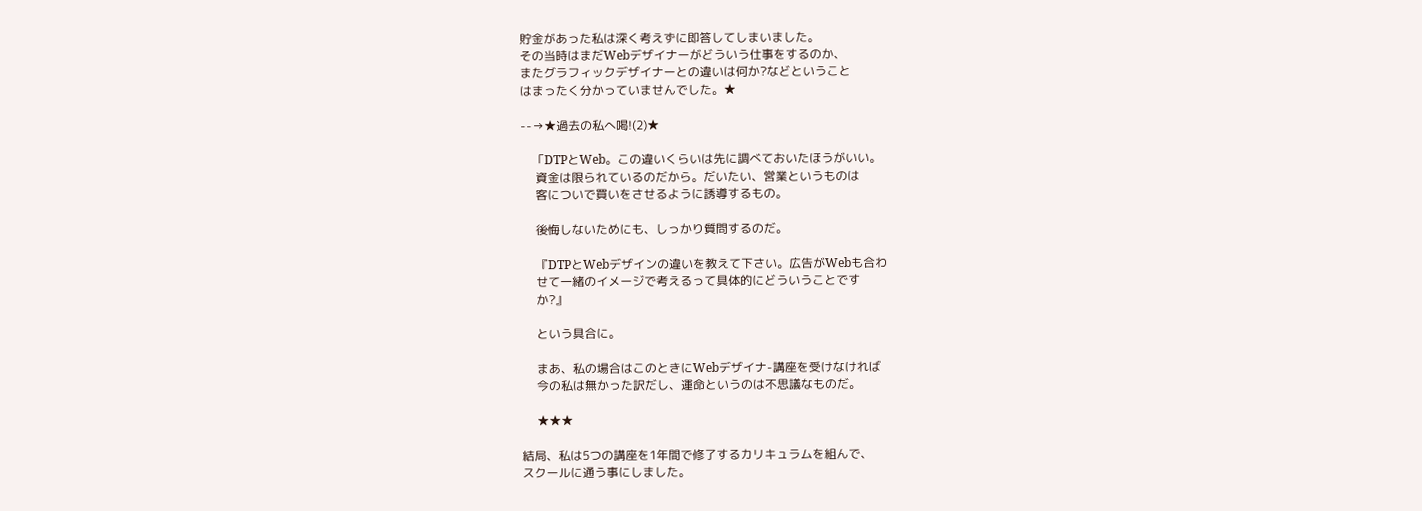貯金があった私は深く考えずに即答してしまいました。
その当時はまだWebデザイナーがどういう仕事をするのか、
またグラフィックデザイナーとの違いは何か?などということ
はまったく分かっていませんでした。★

--→★過去の私へ喝!(2)★

    「DTPとWeb。この違いくらいは先に調べておいたほうがいい。
     資金は限られているのだから。だいたい、営業というものは
     客についで買いをさせるように誘導するもの。

     後悔しないためにも、しっかり質問するのだ。

     『DTPとWebデザインの違いを教えて下さい。広告がWebも合わ
     せて一緒のイメージで考えるって具体的にどういうことです
     か?』

     という具合に。

     まあ、私の場合はこのときにWebデザイナ-講座を受けなければ
     今の私は無かった訳だし、運命というのは不思議なものだ。

     ★★★

結局、私は5つの講座を1年間で修了するカリキュラムを組んで、
スクールに通う事にしました。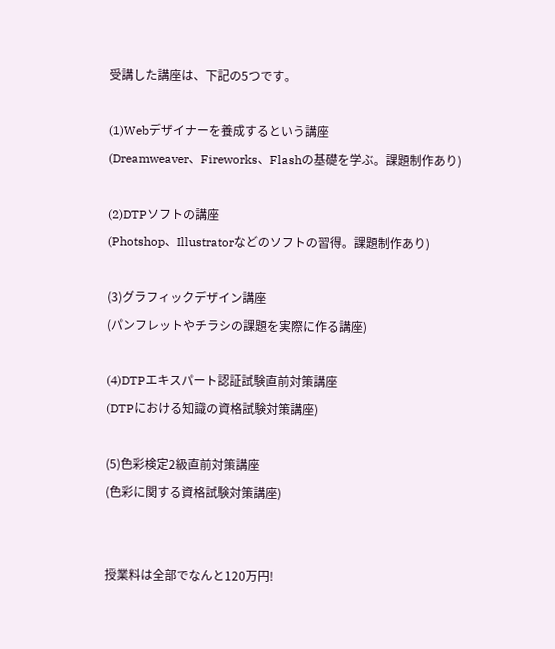受講した講座は、下記の5つです。

(1)Webデザイナーを養成するという講座
(Dreamweaver、Fireworks、Flashの基礎を学ぶ。課題制作あり)

(2)DTPソフトの講座
(Photshop、Illustratorなどのソフトの習得。課題制作あり)

(3)グラフィックデザイン講座
(パンフレットやチラシの課題を実際に作る講座)

(4)DTPエキスパート認証試験直前対策講座
(DTPにおける知識の資格試験対策講座)

(5)色彩検定2級直前対策講座
(色彩に関する資格試験対策講座)


授業料は全部でなんと120万円!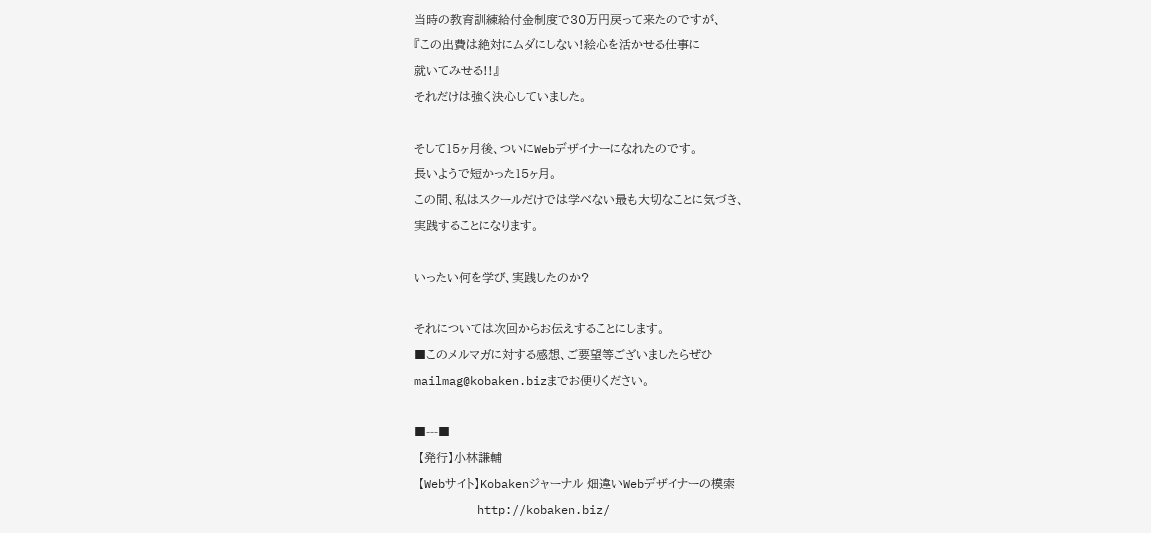当時の教育訓練給付金制度で30万円戻って来たのですが、
『この出費は絶対にムダにしない!絵心を活かせる仕事に
就いてみせる!!』
それだけは強く決心していました。

そして15ヶ月後、ついにWebデザイナーになれたのです。
長いようで短かった15ヶ月。
この間、私はスクールだけでは学べない最も大切なことに気づき、
実践することになります。

いったい何を学び、実践したのか?

それについては次回からお伝えすることにします。
■このメルマガに対する感想、ご要望等ございましたらぜひ
mailmag@kobaken.bizまでお便りください。

■---■
 【発行】小林謙輔
 【Webサイト】Kobakenジャーナル 畑違いWebデザイナーの模索
         http://kobaken.biz/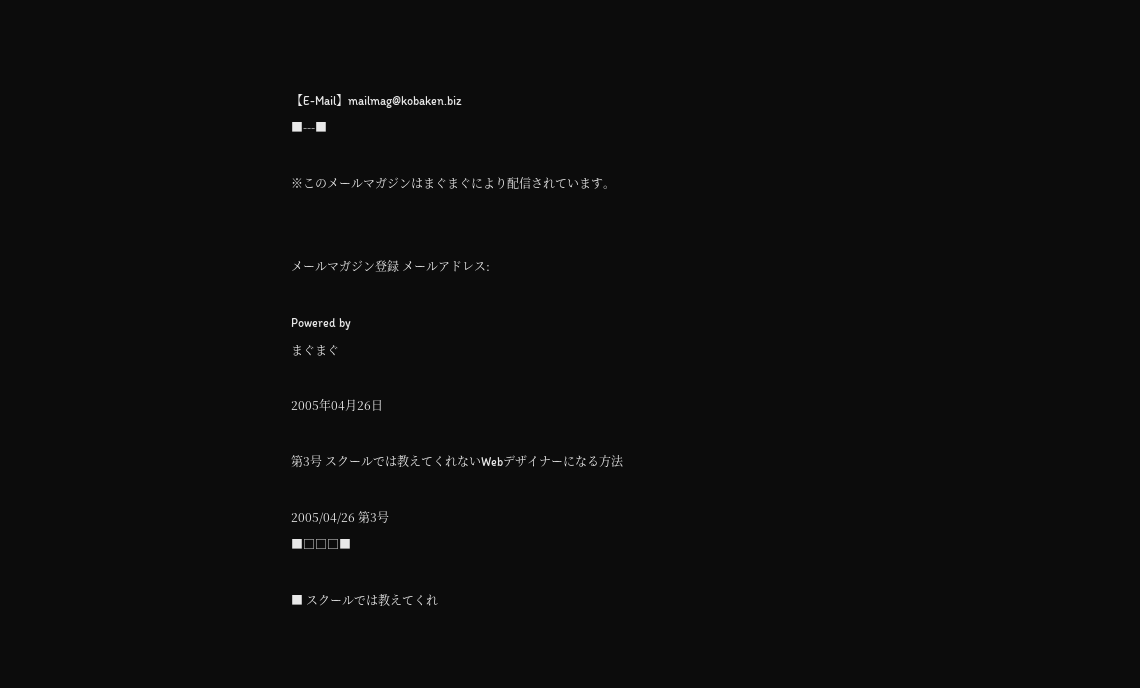【E-Mail】mailmag@kobaken.biz
■---■

※このメールマガジンはまぐまぐにより配信されています。


メールマガジン登録 メールアドレス:

Powered by
まぐまぐ

2005年04月26日

第3号 スクールでは教えてくれないWebデザイナーになる方法

2005/04/26 第3号
■□□□■

■ スクールでは教えてくれ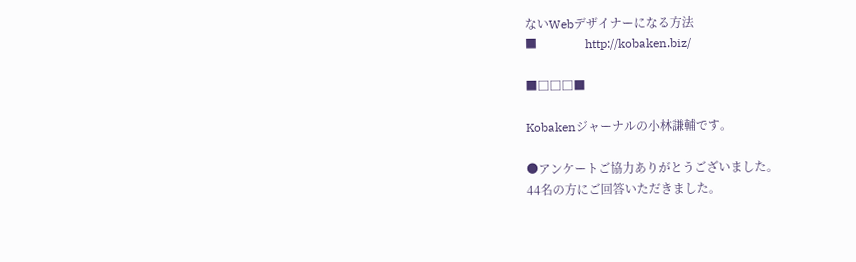ないWebデザイナーになる方法
■                http://kobaken.biz/

■□□□■

Kobakenジャーナルの小林謙輔です。

●アンケートご協力ありがとうございました。
44名の方にご回答いただきました。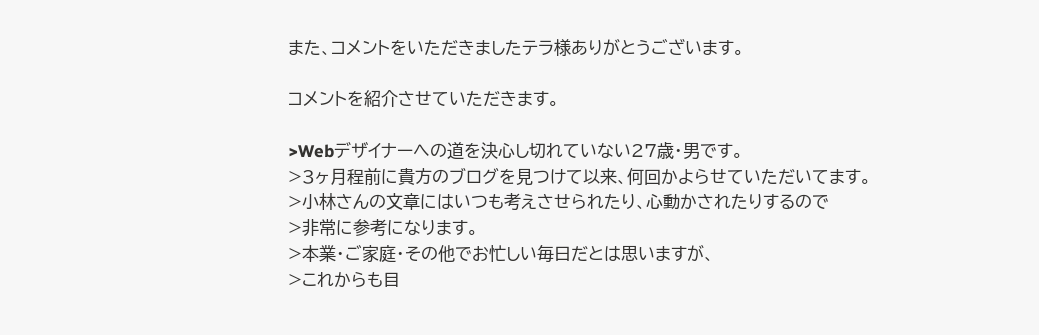また、コメントをいただきましたテラ様ありがとうございます。

コメントを紹介させていただきます。

>Webデザイナーへの道を決心し切れていない27歳・男です。
>3ヶ月程前に貴方のブログを見つけて以来、何回かよらせていただいてます。
>小林さんの文章にはいつも考えさせられたり、心動かされたりするので
>非常に参考になります。
>本業・ご家庭・その他でお忙しい毎日だとは思いますが、
>これからも目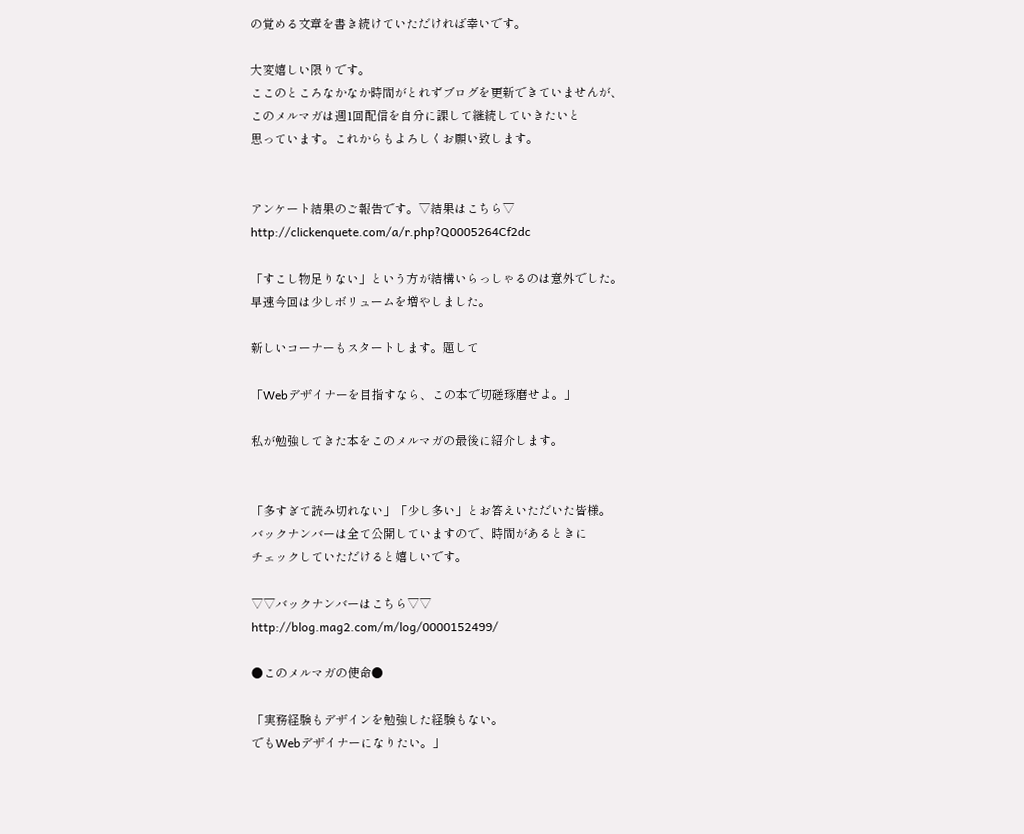の覚める文章を書き続けていただければ幸いです。

大変嬉しい限りです。
ここのところなかなか時間がとれずブログを更新できていませんが、
このメルマガは週1回配信を自分に課して継続していきたいと
思っています。これからもよろしくお願い致します。


アンケート結果のご報告です。▽結果はこちら▽
http://clickenquete.com/a/r.php?Q0005264Cf2dc

「すこし物足りない」という方が結構いらっしゃるのは意外でした。
早速今回は少しボリュームを増やしました。

新しいコーナーもスタートします。題して

「Webデザイナーを目指すなら、この本で切磋琢磨せよ。」

私が勉強してきた本をこのメルマガの最後に紹介します。


「多すぎて読み切れない」「少し多い」とお答えいただいた皆様。
バックナンバーは全て公開していますので、時間があるときに
チェックしていただけると嬉しいです。

▽▽バックナンバーはこちら▽▽
http://blog.mag2.com/m/log/0000152499/

●このメルマガの使命●

「実務経験もデザインを勉強した経験もない。
でもWebデザイナーになりたい。」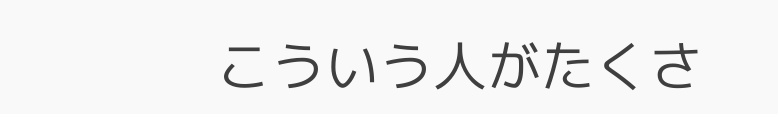こういう人がたくさ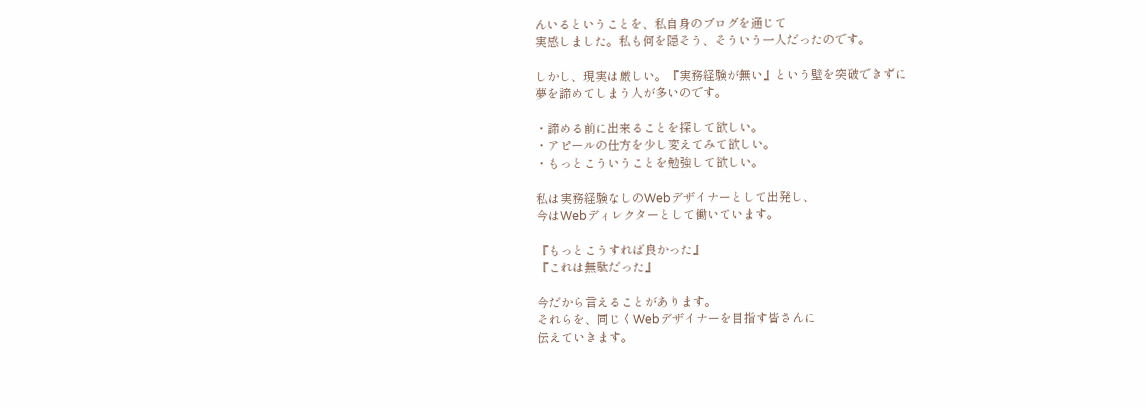んいるということを、私自身のブログを通じて
実感しました。私も何を隠そう、そういう一人だったのです。

しかし、現実は厳しい。『実務経験が無い』という壁を突破できずに
夢を諦めてしまう人が多いのです。

・諦める前に出来ることを探して欲しい。
・アピールの仕方を少し変えてみて欲しい。
・もっとこういうことを勉強して欲しい。

私は実務経験なしのWebデザイナーとして出発し、
今はWebディレクターとして働いています。

『もっとこうすれば良かった』
『これは無駄だった』

今だから言えることがあります。
それらを、同じくWebデザイナーを目指す皆さんに
伝えていきます。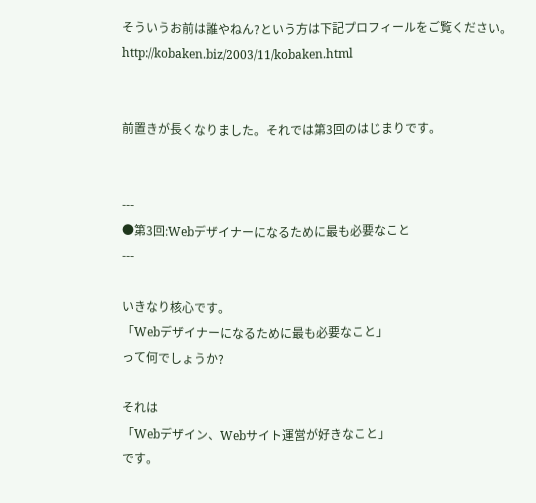そういうお前は誰やねん?という方は下記プロフィールをご覧ください。
http://kobaken.biz/2003/11/kobaken.html


前置きが長くなりました。それでは第3回のはじまりです。


---
●第3回:Webデザイナーになるために最も必要なこと
---

いきなり核心です。
「Webデザイナーになるために最も必要なこと」
って何でしょうか?

それは
「Webデザイン、Webサイト運営が好きなこと」
です。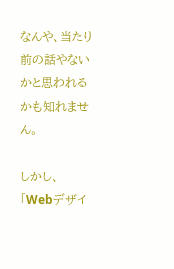なんや、当たり前の話やないかと思われるかも知れません。

しかし、
「Webデザイ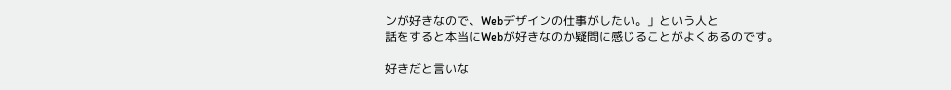ンが好きなので、Webデザインの仕事がしたい。」という人と
話をすると本当にWebが好きなのか疑問に感じることがよくあるのです。

好きだと言いな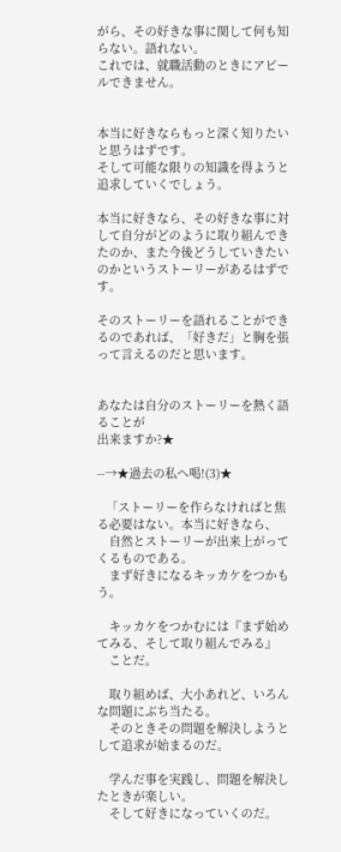がら、その好きな事に関して何も知らない。語れない。
これでは、就職活動のときにアピールできません。


本当に好きならもっと深く知りたいと思うはずです。
そして可能な限りの知識を得ようと追求していくでしょう。

本当に好きなら、その好きな事に対して自分がどのように取り組んできたのか、また今後どうしていきたいのかというストーリーがあるはずです。

そのストーリーを語れることができるのであれば、「好きだ」と胸を張って言えるのだと思います。


あなたは自分のストーリーを熱く語ることが
出来ますか?★

--→★過去の私へ喝!(3)★

   「ストーリーを作らなければと焦る必要はない。本当に好きなら、
    自然とストーリーが出来上がってくるものである。
    まず好きになるキッカケをつかもう。

    キッカケをつかむには『まず始めてみる、そして取り組んでみる』
    ことだ。

    取り組めば、大小あれど、いろんな問題にぶち当たる。
    そのときその問題を解決しようとして追求が始まるのだ。

    学んだ事を実践し、問題を解決したときが楽しい。
    そして好きになっていくのだ。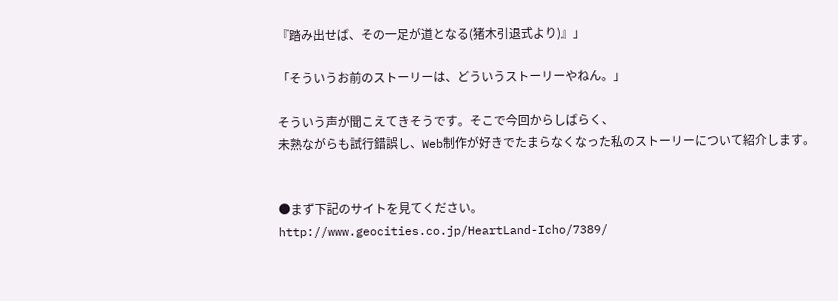『踏み出せば、その一足が道となる(猪木引退式より)』」

「そういうお前のストーリーは、どういうストーリーやねん。」

そういう声が聞こえてきそうです。そこで今回からしばらく、
未熟ながらも試行錯誤し、Web制作が好きでたまらなくなった私のストーリーについて紹介します。


●まず下記のサイトを見てください。
http://www.geocities.co.jp/HeartLand-Icho/7389/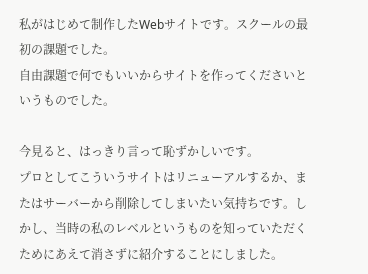私がはじめて制作したWebサイトです。スクールの最初の課題でした。
自由課題で何でもいいからサイトを作ってくださいというものでした。

今見ると、はっきり言って恥ずかしいです。
プロとしてこういうサイトはリニューアルするか、またはサーバーから削除してしまいたい気持ちです。しかし、当時の私のレベルというものを知っていただくためにあえて消さずに紹介することにしました。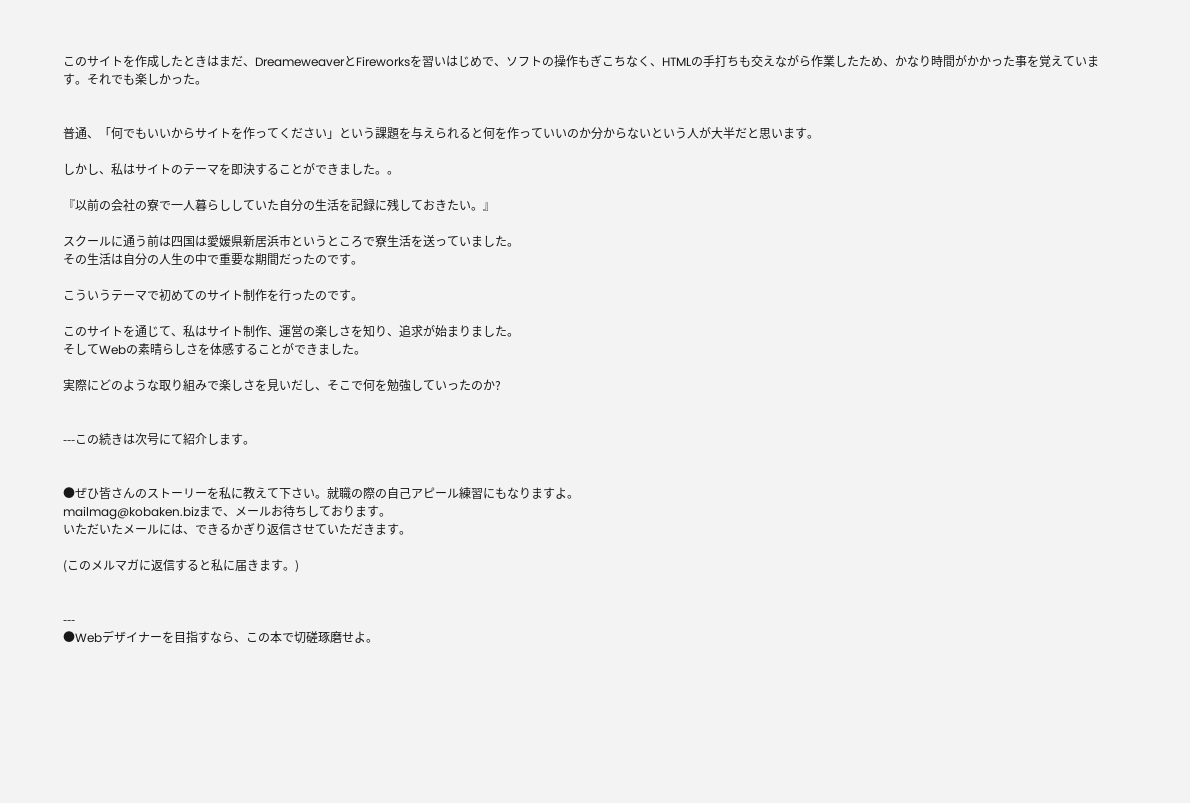このサイトを作成したときはまだ、DreameweaverとFireworksを習いはじめで、ソフトの操作もぎこちなく、HTMLの手打ちも交えながら作業したため、かなり時間がかかった事を覚えています。それでも楽しかった。


普通、「何でもいいからサイトを作ってください」という課題を与えられると何を作っていいのか分からないという人が大半だと思います。

しかし、私はサイトのテーマを即決することができました。。

『以前の会社の寮で一人暮らししていた自分の生活を記録に残しておきたい。』

スクールに通う前は四国は愛媛県新居浜市というところで寮生活を送っていました。
その生活は自分の人生の中で重要な期間だったのです。

こういうテーマで初めてのサイト制作を行ったのです。

このサイトを通じて、私はサイト制作、運営の楽しさを知り、追求が始まりました。
そしてWebの素晴らしさを体感することができました。

実際にどのような取り組みで楽しさを見いだし、そこで何を勉強していったのか?


---この続きは次号にて紹介します。


●ぜひ皆さんのストーリーを私に教えて下さい。就職の際の自己アピール練習にもなりますよ。
mailmag@kobaken.bizまで、メールお待ちしております。
いただいたメールには、できるかぎり返信させていただきます。

(このメルマガに返信すると私に届きます。)


---
●Webデザイナーを目指すなら、この本で切磋琢磨せよ。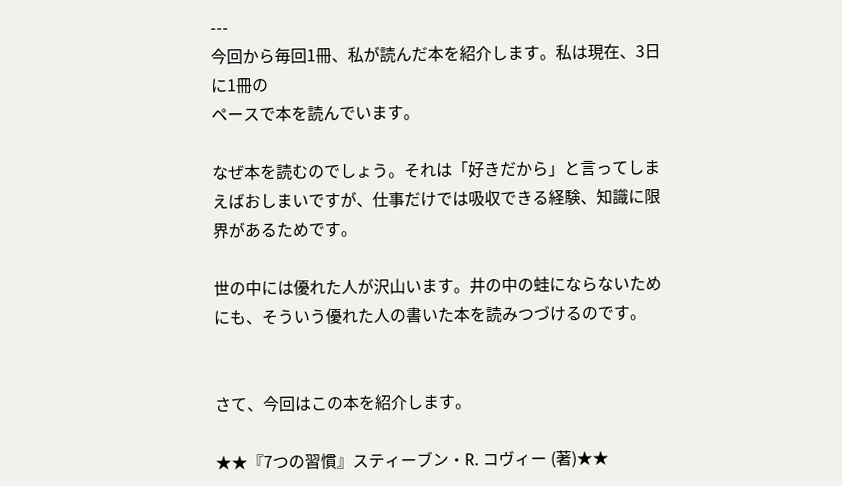---
今回から毎回1冊、私が読んだ本を紹介します。私は現在、3日に1冊の
ペースで本を読んでいます。

なぜ本を読むのでしょう。それは「好きだから」と言ってしまえばおしまいですが、仕事だけでは吸収できる経験、知識に限界があるためです。

世の中には優れた人が沢山います。井の中の蛙にならないためにも、そういう優れた人の書いた本を読みつづけるのです。


さて、今回はこの本を紹介します。

★★『7つの習慣』スティーブン・R. コヴィー (著)★★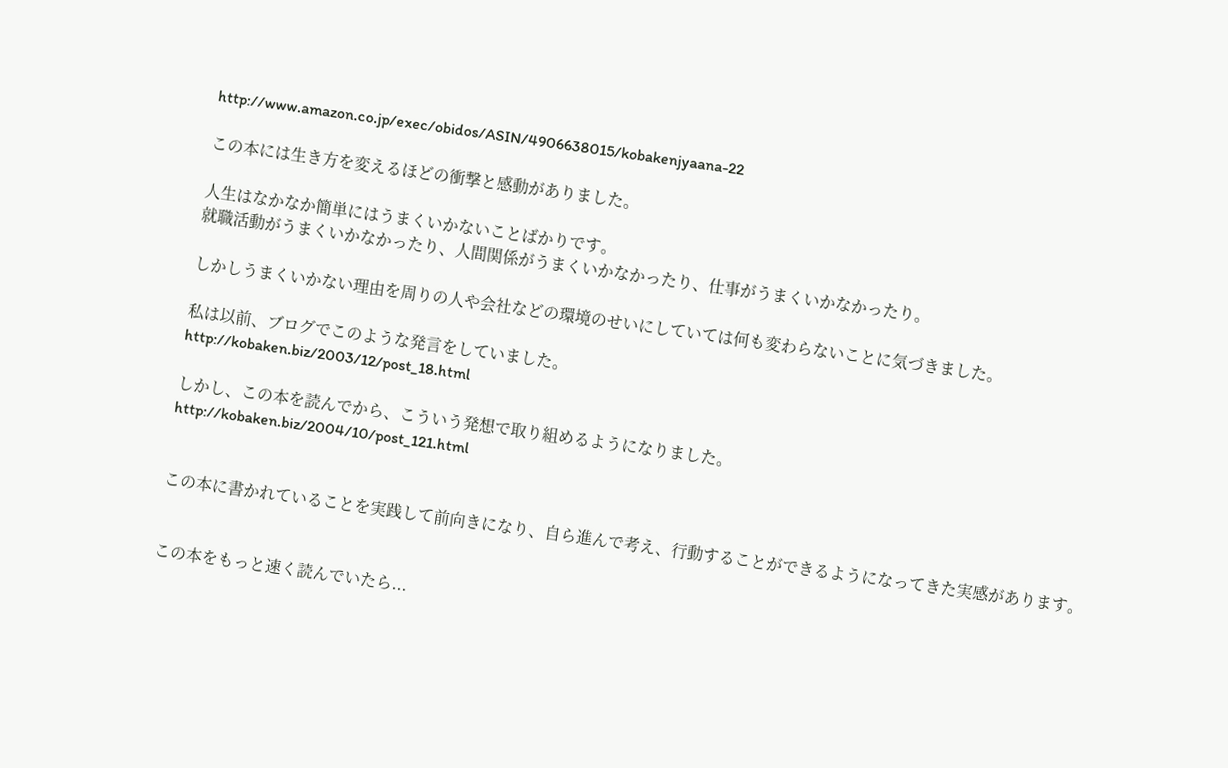http://www.amazon.co.jp/exec/obidos/ASIN/4906638015/kobakenjyaana-22

この本には生き方を変えるほどの衝撃と感動がありました。

人生はなかなか簡単にはうまくいかないことばかりです。
就職活動がうまくいかなかったり、人間関係がうまくいかなかったり、仕事がうまくいかなかったり。

しかしうまくいかない理由を周りの人や会社などの環境のせいにしていては何も変わらないことに気づきました。

私は以前、ブログでこのような発言をしていました。
http://kobaken.biz/2003/12/post_18.html

しかし、この本を読んでから、こういう発想で取り組めるようになりました。
http://kobaken.biz/2004/10/post_121.html


この本に書かれていることを実践して前向きになり、自ら進んで考え、行動することができるようになってきた実感があります。


この本をもっと速く読んでいたら...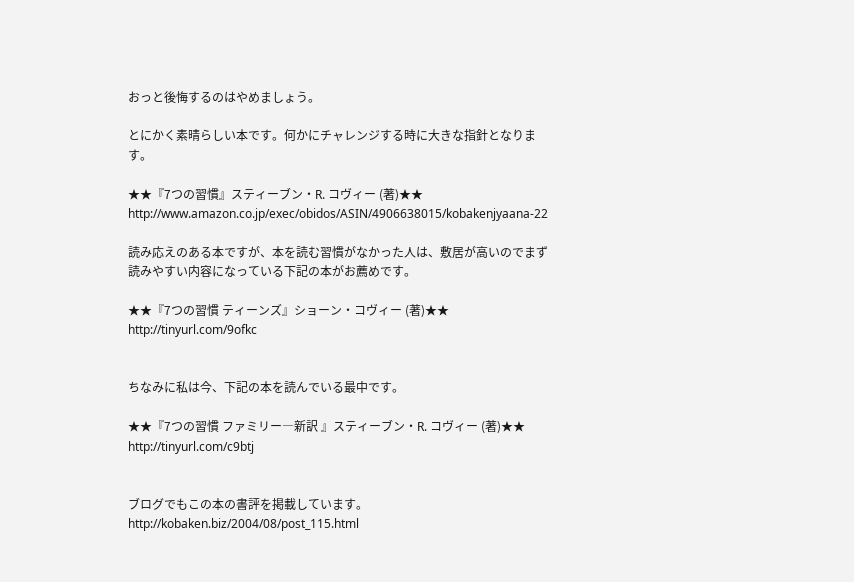おっと後悔するのはやめましょう。

とにかく素晴らしい本です。何かにチャレンジする時に大きな指針となります。

★★『7つの習慣』スティーブン・R. コヴィー (著)★★
http://www.amazon.co.jp/exec/obidos/ASIN/4906638015/kobakenjyaana-22

読み応えのある本ですが、本を読む習慣がなかった人は、敷居が高いのでまず読みやすい内容になっている下記の本がお薦めです。

★★『7つの習慣 ティーンズ』ショーン・コヴィー (著)★★
http://tinyurl.com/9ofkc


ちなみに私は今、下記の本を読んでいる最中です。

★★『7つの習慣 ファミリー―新訳 』スティーブン・R. コヴィー (著)★★
http://tinyurl.com/c9btj


ブログでもこの本の書評を掲載しています。
http://kobaken.biz/2004/08/post_115.html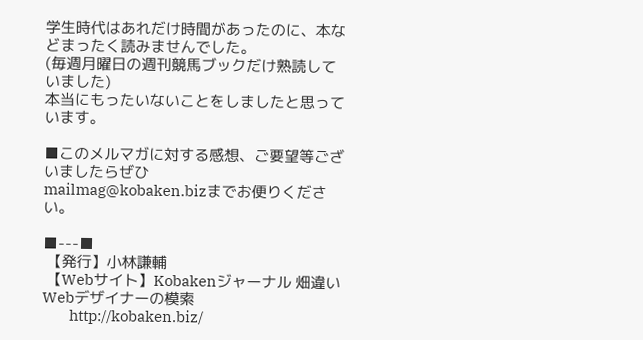学生時代はあれだけ時間があったのに、本などまったく読みませんでした。
(毎週月曜日の週刊競馬ブックだけ熟読していました)
本当にもったいないことをしましたと思っています。

■このメルマガに対する感想、ご要望等ございましたらぜひ
mailmag@kobaken.bizまでお便りください。

■---■
 【発行】小林謙輔
 【Webサイト】Kobakenジャーナル 畑違いWebデザイナーの模索
         http://kobaken.biz/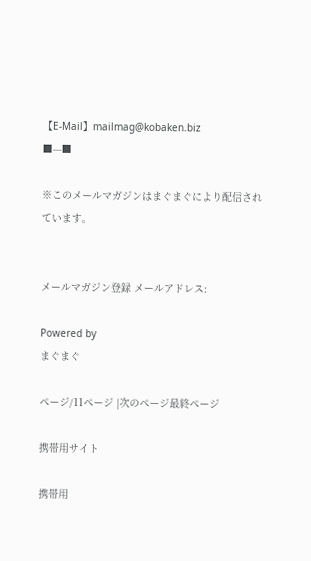【E-Mail】mailmag@kobaken.biz
■---■

※このメールマガジンはまぐまぐにより配信されています。


メールマガジン登録 メールアドレス:

Powered by
まぐまぐ

ページ/11ページ |次のページ最終ページ

携帯用サイト

携帯用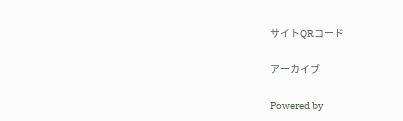サイトQRコード

アーカイブ

Powered by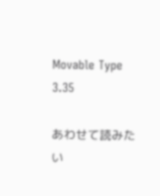Movable Type 3.35

あわせて読みたい